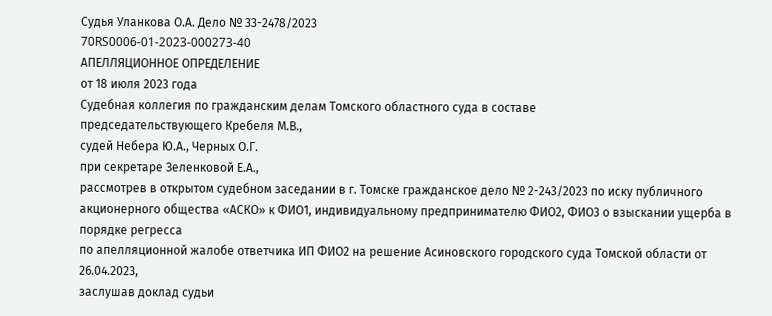Судья Уланкова О.А. Дело № 33-2478/2023
70RS0006-01-2023-000273-40
АПЕЛЛЯЦИОННОЕ ОПРЕДЕЛЕНИЕ
от 18 июля 2023 года
Судебная коллегия по гражданским делам Томского областного суда в составе
председательствующего Кребеля М.В.,
судей Небера Ю.А., Черных О.Г.
при секретаре Зеленковой Е.А.,
рассмотрев в открытом судебном заседании в г. Томске гражданское дело № 2-243/2023 по иску публичного акционерного общества «АСКО» к ФИО1, индивидуальному предпринимателю ФИО2, ФИО3 о взыскании ущерба в порядке регресса
по апелляционной жалобе ответчика ИП ФИО2 на решение Асиновского городского суда Томской области от 26.04.2023,
заслушав доклад судьи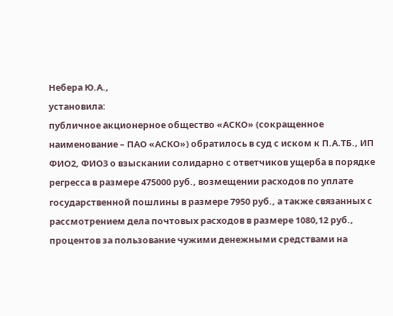Небера Ю.А.,
установила:
публичное акционерное общество «АСКО» (сокращенное наименование – ПАО «АСКО») обратилось в суд с иском к П.А.ТБ., ИП ФИО2, ФИО3 о взыскании солидарно с ответчиков ущерба в порядке регресса в размере 475000 руб., возмещении расходов по уплате государственной пошлины в размере 7950 руб., а также связанных с рассмотрением дела почтовых расходов в размере 1080,12 руб., процентов за пользование чужими денежными средствами на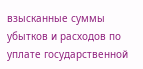взысканные суммы убытков и расходов по уплате государственной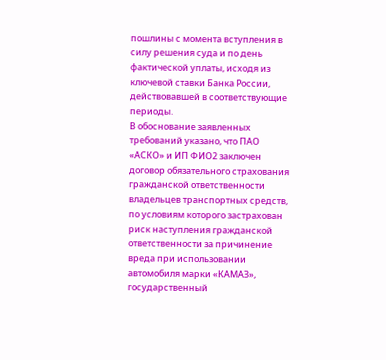пошлины с момента вступления в силу решения суда и по день фактической уплаты, исходя из ключевой ставки Банка России, действовавшей в соответствующие периоды.
В обоснование заявленных требований указано, что ПАО «АСКО» и ИП ФИО2 заключен договор обязательного страхования гражданской ответственности владельцев транспортных средств, по условиям которого застрахован риск наступления гражданской ответственности за причинение вреда при использовании автомобиля марки «КАМАЗ», государственный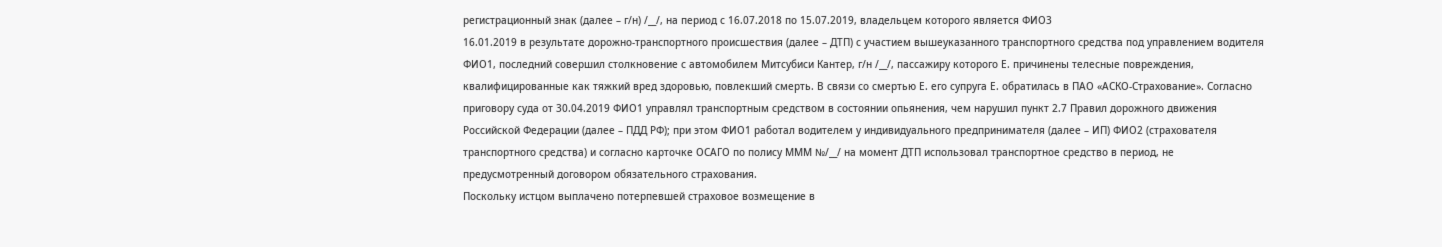регистрационный знак (далее – г/н) /__/, на период с 16.07.2018 по 15.07.2019, владельцем которого является ФИО3
16.01.2019 в результате дорожно-транспортного происшествия (далее – ДТП) с участием вышеуказанного транспортного средства под управлением водителя ФИО1, последний совершил столкновение с автомобилем Митсубиси Кантер, г/н /__/, пассажиру которого Е. причинены телесные повреждения, квалифицированные как тяжкий вред здоровью, повлекший смерть. В связи со смертью Е. его супруга Е. обратилась в ПАО «АСКО-Страхование». Согласно приговору суда от 30.04.2019 ФИО1 управлял транспортным средством в состоянии опьянения, чем нарушил пункт 2.7 Правил дорожного движения Российской Федерации (далее – ПДД РФ); при этом ФИО1 работал водителем у индивидуального предпринимателя (далее – ИП) ФИО2 (страхователя транспортного средства) и согласно карточке ОСАГО по полису МММ №/__/ на момент ДТП использовал транспортное средство в период, не предусмотренный договором обязательного страхования.
Поскольку истцом выплачено потерпевшей страховое возмещение в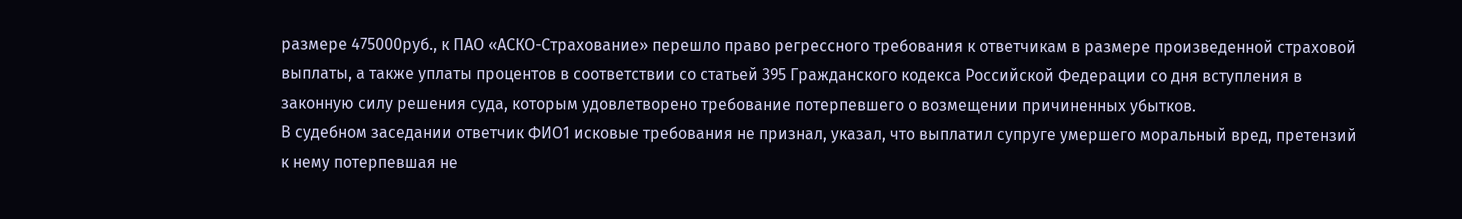размере 475000руб., к ПАО «АСКО-Страхование» перешло право регрессного требования к ответчикам в размере произведенной страховой выплаты, а также уплаты процентов в соответствии со статьей 395 Гражданского кодекса Российской Федерации со дня вступления в законную силу решения суда, которым удовлетворено требование потерпевшего о возмещении причиненных убытков.
В судебном заседании ответчик ФИО1 исковые требования не признал, указал, что выплатил супруге умершего моральный вред, претензий к нему потерпевшая не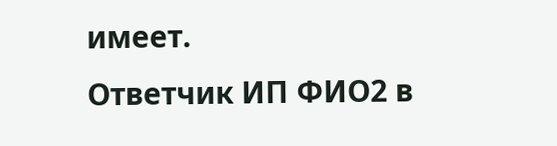имеет.
Ответчик ИП ФИО2 в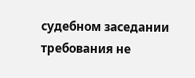судебном заседании требования не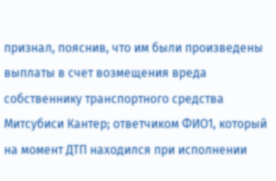признал, пояснив, что им были произведены выплаты в счет возмещения вреда собственнику транспортного средства Митсубиси Кантер; ответчиком ФИО1, который на момент ДТП находился при исполнении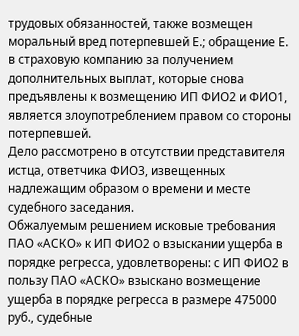трудовых обязанностей, также возмещен моральный вред потерпевшей Е.; обращение Е. в страховую компанию за получением дополнительных выплат, которые снова предъявлены к возмещению ИП ФИО2 и ФИО1, является злоупотреблением правом со стороны потерпевшей.
Дело рассмотрено в отсутствии представителя истца, ответчика ФИО3, извещенных надлежащим образом о времени и месте судебного заседания.
Обжалуемым решением исковые требования ПАО «АСКО» к ИП ФИО2 о взыскании ущерба в порядке регресса, удовлетворены: с ИП ФИО2 в пользу ПАО «АСКО» взыскано возмещение ущерба в порядке регресса в размере 475000 руб., судебные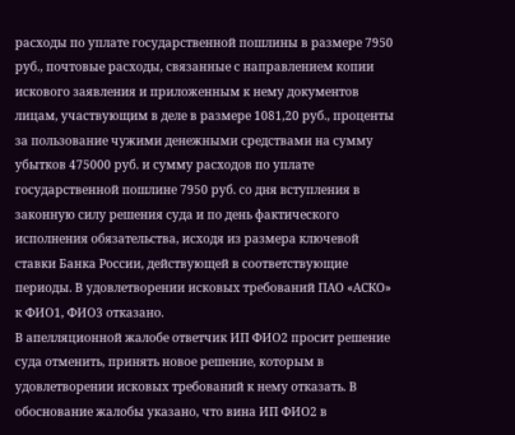расходы по уплате государственной пошлины в размере 7950 руб., почтовые расходы, связанные с направлением копии искового заявления и приложенным к нему документов лицам, участвующим в деле в размере 1081,20 руб., проценты за пользование чужими денежными средствами на сумму убытков 475000 руб. и сумму расходов по уплате государственной пошлине 7950 руб. со дня вступления в законную силу решения суда и по день фактического исполнения обязательства, исходя из размера ключевой ставки Банка России, действующей в соответствующие периоды. В удовлетворении исковых требований ПАО «АСКО» к ФИО1, ФИО3 отказано.
В апелляционной жалобе ответчик ИП ФИО2 просит решение суда отменить, принять новое решение, которым в удовлетворении исковых требований к нему отказать. В обоснование жалобы указано, что вина ИП ФИО2 в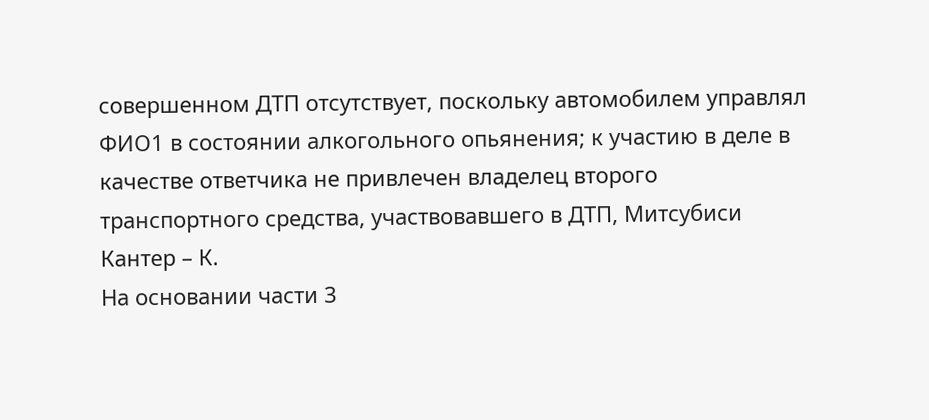совершенном ДТП отсутствует, поскольку автомобилем управлял ФИО1 в состоянии алкогольного опьянения; к участию в деле в качестве ответчика не привлечен владелец второго транспортного средства, участвовавшего в ДТП, Митсубиси Кантер – К.
На основании части 3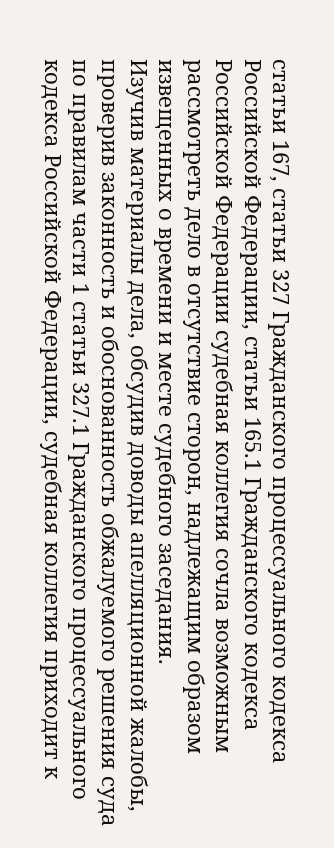статьи 167, статьи 327 Гражданского процессуального кодекса Российской Федерации, статьи 165.1 Гражданского кодекса Российской Федерации судебная коллегия сочла возможным рассмотреть дело в отсутствие сторон, надлежащим образом извещенных о времени и месте судебного заседания.
Изучив материалы дела, обсудив доводы апелляционной жалобы, проверив законность и обоснованность обжалуемого решения суда по правилам части 1 статьи 327.1 Гражданского процессуального кодекса Российской Федерации, судебная коллегия приходит к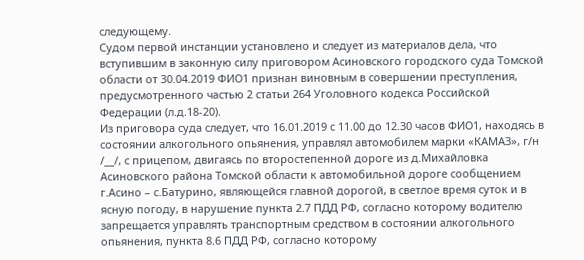следующему.
Судом первой инстанции установлено и следует из материалов дела, что вступившим в законную силу приговором Асиновского городского суда Томской области от 30.04.2019 ФИО1 признан виновным в совершении преступления, предусмотренного частью 2 статьи 264 Уголовного кодекса Российской Федерации (л.д.18-20).
Из приговора суда следует, что 16.01.2019 с 11.00 до 12.30 часов ФИО1, находясь в состоянии алкогольного опьянения, управлял автомобилем марки «КАМАЗ», г/н /__/, с прицепом, двигаясь по второстепенной дороге из д.Михайловка Асиновского района Томской области к автомобильной дороге сообщением г.Асино – с.Батурино, являющейся главной дорогой, в светлое время суток и в ясную погоду, в нарушение пункта 2.7 ПДД РФ, согласно которому водителю запрещается управлять транспортным средством в состоянии алкогольного опьянения, пункта 8.6 ПДД РФ, согласно которому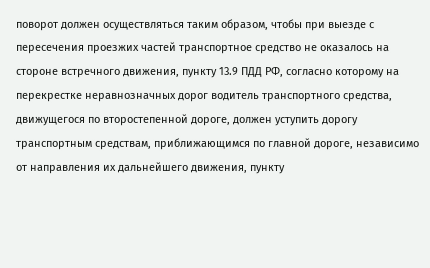поворот должен осуществляться таким образом, чтобы при выезде с пересечения проезжих частей транспортное средство не оказалось на стороне встречного движения, пункту 13.9 ПДД РФ, согласно которому на перекрестке неравнозначных дорог водитель транспортного средства, движущегося по второстепенной дороге, должен уступить дорогу транспортным средствам, приближающимся по главной дороге, независимо от направления их дальнейшего движения, пункту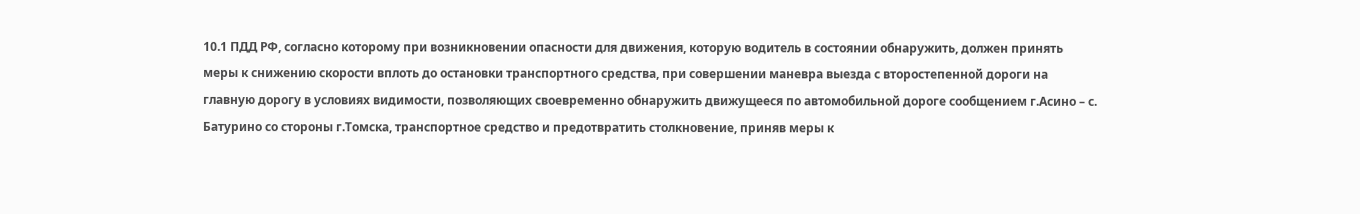10.1 ПДД РФ, согласно которому при возникновении опасности для движения, которую водитель в состоянии обнаружить, должен принять меры к снижению скорости вплоть до остановки транспортного средства, при совершении маневра выезда с второстепенной дороги на главную дорогу в условиях видимости, позволяющих своевременно обнаружить движущееся по автомобильной дороге сообщением г.Асино – с. Батурино со стороны г.Томска, транспортное средство и предотвратить столкновение, приняв меры к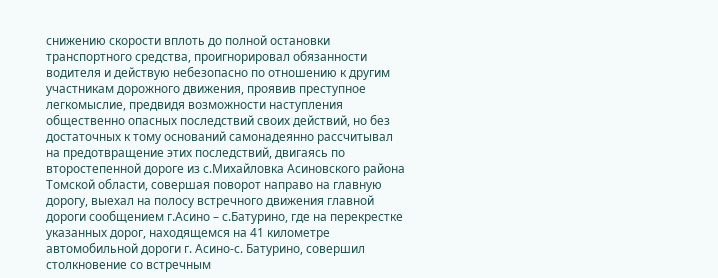снижению скорости вплоть до полной остановки транспортного средства, проигнорировал обязанности водителя и действую небезопасно по отношению к другим участникам дорожного движения, проявив преступное легкомыслие, предвидя возможности наступления общественно опасных последствий своих действий, но без достаточных к тому оснований самонадеянно рассчитывал на предотвращение этих последствий, двигаясь по второстепенной дороге из с.Михайловка Асиновского района Томской области, совершая поворот направо на главную дорогу, выехал на полосу встречного движения главной дороги сообщением г.Асино – с.Батурино, где на перекрестке указанных дорог, находящемся на 41 километре автомобильной дороги г. Асино-с. Батурино, совершил столкновение со встречным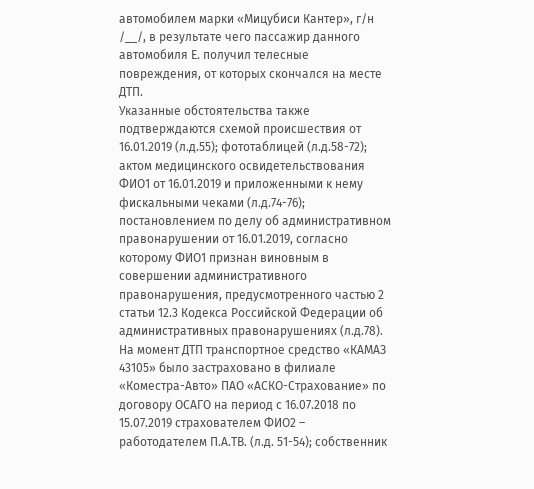автомобилем марки «Мицубиси Кантер», г/н /__/, в результате чего пассажир данного автомобиля Е. получил телесные повреждения, от которых скончался на месте ДТП.
Указанные обстоятельства также подтверждаются схемой происшествия от 16.01.2019 (л.д.55); фототаблицей (л.д.58-72); актом медицинского освидетельствования ФИО1 от 16.01.2019 и приложенными к нему фискальными чеками (л.д.74-76); постановлением по делу об административном правонарушении от 16.01.2019, согласно которому ФИО1 признан виновным в совершении административного правонарушения, предусмотренного частью 2 статьи 12.3 Кодекса Российской Федерации об административных правонарушениях (л.д.78).
На момент ДТП транспортное средство «КАМАЗ 43105» было застраховано в филиале «Коместра-Авто» ПАО «АСКО-Страхование» по договору ОСАГО на период с 16.07.2018 по 15.07.2019 страхователем ФИО2 – работодателем П.А.ТВ. (л.д. 51-54); собственник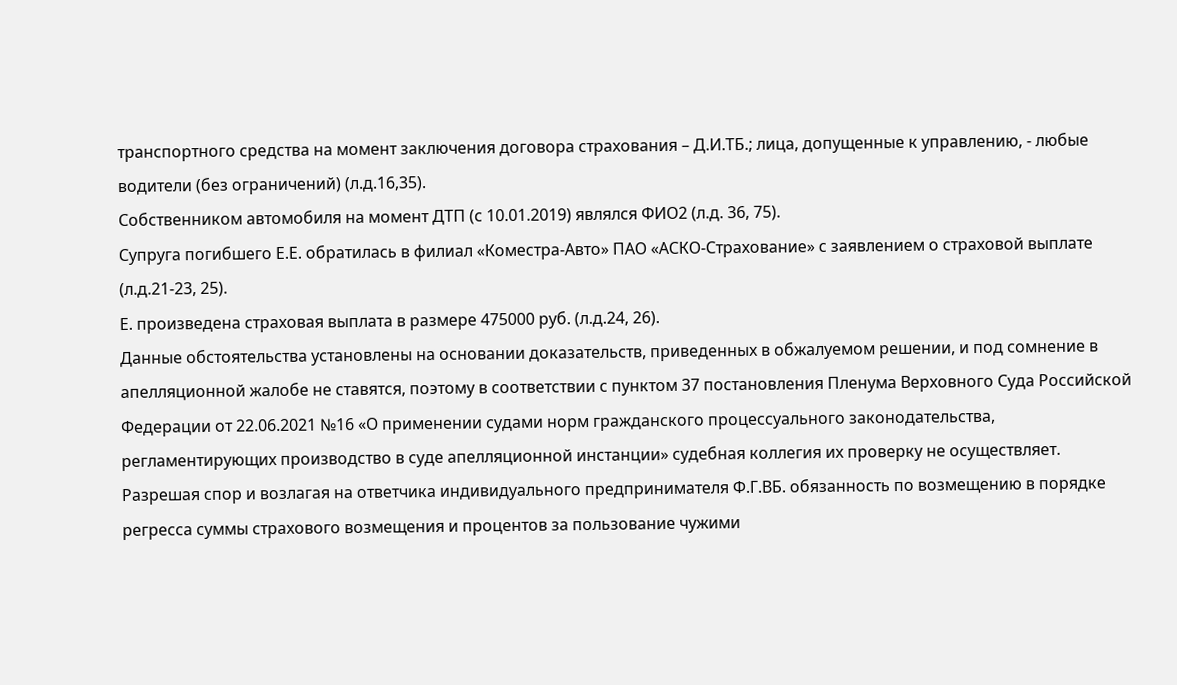транспортного средства на момент заключения договора страхования – Д.И.ТБ.; лица, допущенные к управлению, - любые водители (без ограничений) (л.д.16,35).
Собственником автомобиля на момент ДТП (с 10.01.2019) являлся ФИО2 (л.д. 36, 75).
Супруга погибшего Е.Е. обратилась в филиал «Коместра-Авто» ПАО «АСКО-Страхование» с заявлением о страховой выплате (л.д.21-23, 25).
Е. произведена страховая выплата в размере 475000 руб. (л.д.24, 26).
Данные обстоятельства установлены на основании доказательств, приведенных в обжалуемом решении, и под сомнение в апелляционной жалобе не ставятся, поэтому в соответствии с пунктом 37 постановления Пленума Верховного Суда Российской Федерации от 22.06.2021 №16 «О применении судами норм гражданского процессуального законодательства, регламентирующих производство в суде апелляционной инстанции» судебная коллегия их проверку не осуществляет.
Разрешая спор и возлагая на ответчика индивидуального предпринимателя Ф.Г.ВБ. обязанность по возмещению в порядке регресса суммы страхового возмещения и процентов за пользование чужими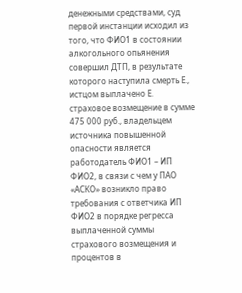денежными средствами, суд первой инстанции исходил из того, что ФИО1 в состоянии алкогольного опьянения совершил ДТП, в результате которого наступила смерть Е., истцом выплачено Е. страховое возмещение в сумме 475 000 руб., владельцем источника повышенной опасности является работодатель ФИО1 – ИП ФИО2, в связи с чем у ПАО «АСКО» возникло право требования с ответчика ИП ФИО2 в порядке регресса выплаченной суммы страхового возмещения и процентов в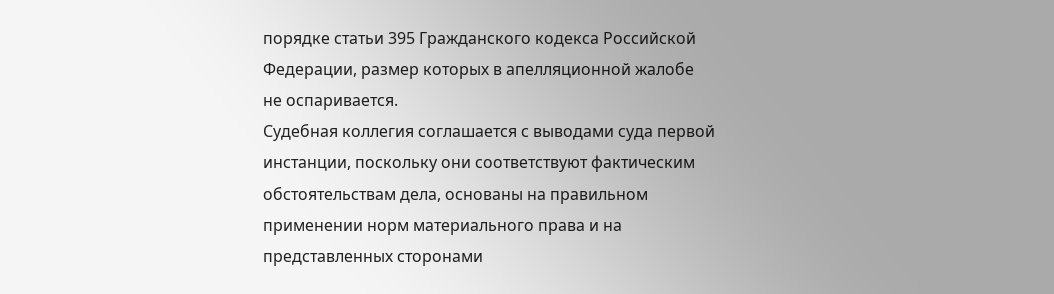порядке статьи 395 Гражданского кодекса Российской Федерации, размер которых в апелляционной жалобе не оспаривается.
Судебная коллегия соглашается с выводами суда первой инстанции, поскольку они соответствуют фактическим обстоятельствам дела, основаны на правильном применении норм материального права и на представленных сторонами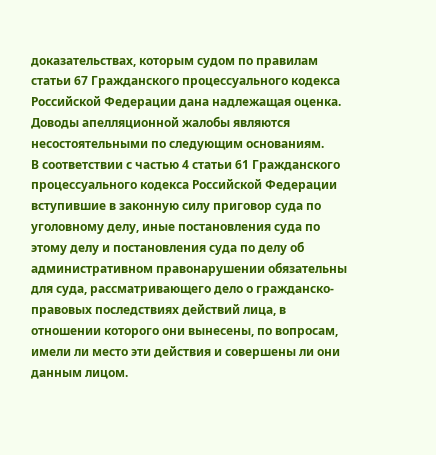доказательствах, которым судом по правилам статьи 67 Гражданского процессуального кодекса Российской Федерации дана надлежащая оценка.
Доводы апелляционной жалобы являются несостоятельными по следующим основаниям.
В соответствии с частью 4 статьи 61 Гражданского процессуального кодекса Российской Федерации вступившие в законную силу приговор суда по уголовному делу, иные постановления суда по этому делу и постановления суда по делу об административном правонарушении обязательны для суда, рассматривающего дело о гражданско-правовых последствиях действий лица, в отношении которого они вынесены, по вопросам, имели ли место эти действия и совершены ли они данным лицом.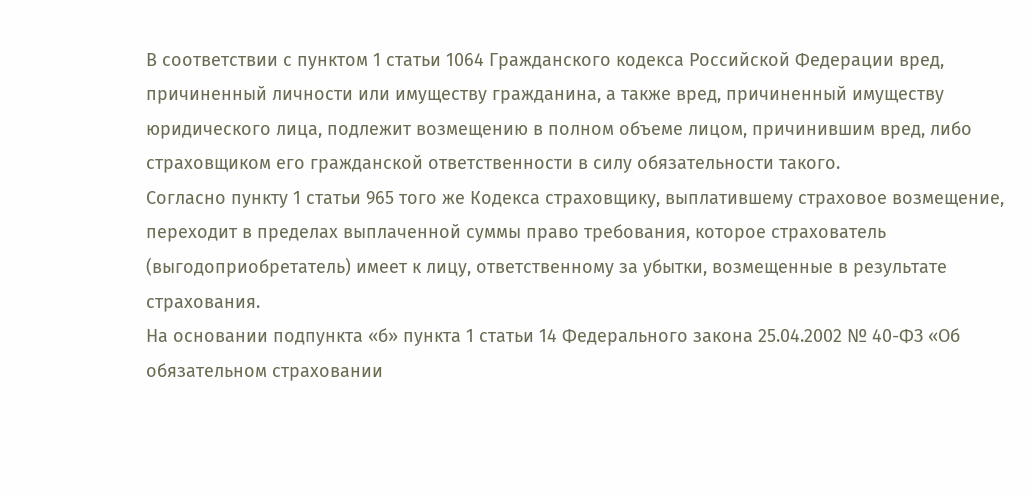В соответствии с пунктом 1 статьи 1064 Гражданского кодекса Российской Федерации вред, причиненный личности или имуществу гражданина, а также вред, причиненный имуществу юридического лица, подлежит возмещению в полном объеме лицом, причинившим вред, либо страховщиком его гражданской ответственности в силу обязательности такого.
Согласно пункту 1 статьи 965 того же Кодекса страховщику, выплатившему страховое возмещение, переходит в пределах выплаченной суммы право требования, которое страхователь (выгодоприобретатель) имеет к лицу, ответственному за убытки, возмещенные в результате страхования.
На основании подпункта «б» пункта 1 статьи 14 Федерального закона 25.04.2002 № 40-ФЗ «Об обязательном страховании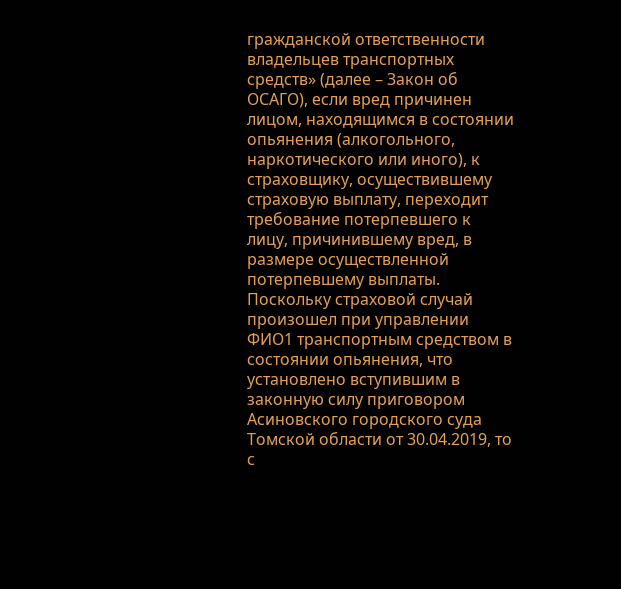гражданской ответственности владельцев транспортных средств» (далее – Закон об ОСАГО), если вред причинен лицом, находящимся в состоянии опьянения (алкогольного, наркотического или иного), к страховщику, осуществившему страховую выплату, переходит требование потерпевшего к лицу, причинившему вред, в размере осуществленной потерпевшему выплаты.
Поскольку страховой случай произошел при управлении ФИО1 транспортным средством в состоянии опьянения, что установлено вступившим в законную силу приговором Асиновского городского суда Томской области от 30.04.2019, то с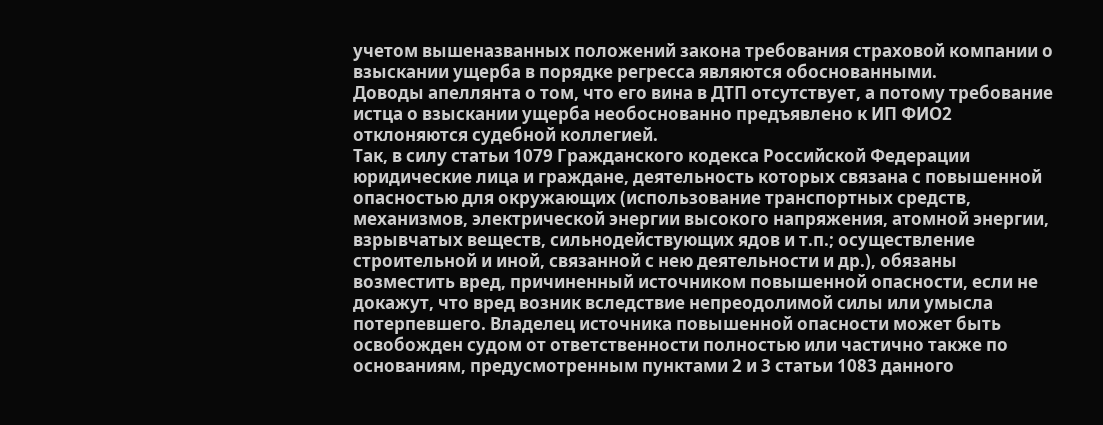учетом вышеназванных положений закона требования страховой компании о взыскании ущерба в порядке регресса являются обоснованными.
Доводы апеллянта о том, что его вина в ДТП отсутствует, а потому требование истца о взыскании ущерба необоснованно предъявлено к ИП ФИО2 отклоняются судебной коллегией.
Так, в силу статьи 1079 Гражданского кодекса Российской Федерации юридические лица и граждане, деятельность которых связана с повышенной опасностью для окружающих (использование транспортных средств, механизмов, электрической энергии высокого напряжения, атомной энергии, взрывчатых веществ, сильнодействующих ядов и т.п.; осуществление строительной и иной, связанной с нею деятельности и др.), обязаны возместить вред, причиненный источником повышенной опасности, если не докажут, что вред возник вследствие непреодолимой силы или умысла потерпевшего. Владелец источника повышенной опасности может быть освобожден судом от ответственности полностью или частично также по основаниям, предусмотренным пунктами 2 и 3 статьи 1083 данного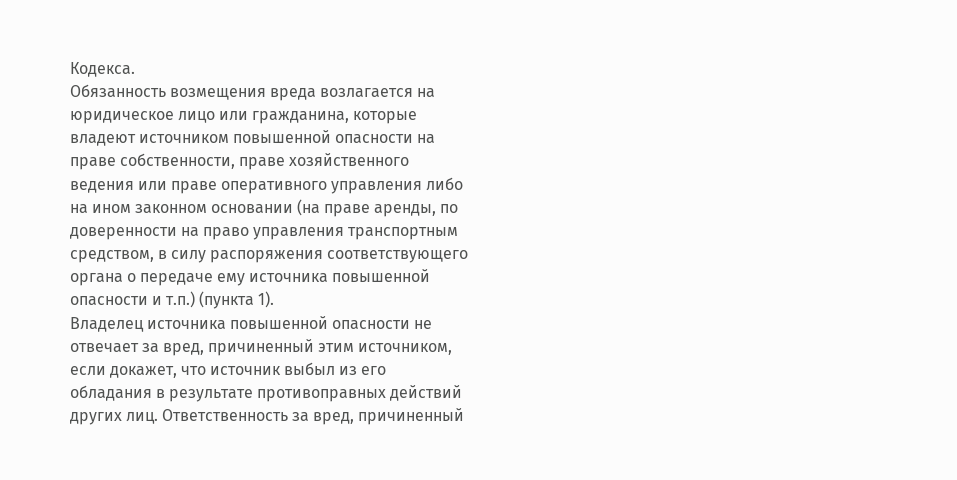Кодекса.
Обязанность возмещения вреда возлагается на юридическое лицо или гражданина, которые владеют источником повышенной опасности на праве собственности, праве хозяйственного ведения или праве оперативного управления либо на ином законном основании (на праве аренды, по доверенности на право управления транспортным средством, в силу распоряжения соответствующего органа о передаче ему источника повышенной опасности и т.п.) (пункта 1).
Владелец источника повышенной опасности не отвечает за вред, причиненный этим источником, если докажет, что источник выбыл из его обладания в результате противоправных действий других лиц. Ответственность за вред, причиненный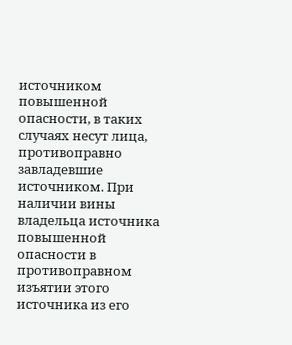источником повышенной опасности, в таких случаях несут лица, противоправно завладевшие источником. При наличии вины владельца источника повышенной опасности в противоправном изъятии этого источника из его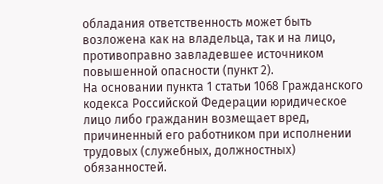обладания ответственность может быть возложена как на владельца, так и на лицо, противоправно завладевшее источником повышенной опасности (пункт 2).
На основании пункта 1 статьи 1068 Гражданского кодекса Российской Федерации юридическое лицо либо гражданин возмещает вред, причиненный его работником при исполнении трудовых (служебных, должностных) обязанностей.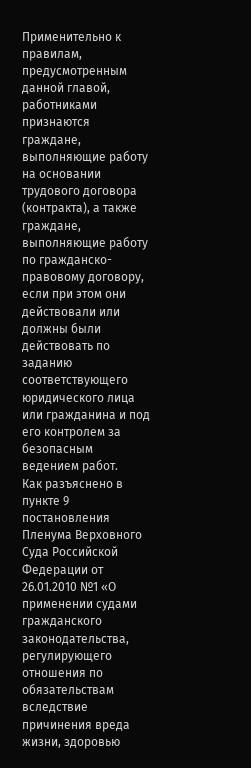Применительно к правилам, предусмотренным данной главой, работниками признаются граждане, выполняющие работу на основании трудового договора (контракта), а также граждане, выполняющие работу по гражданско-правовому договору, если при этом они действовали или должны были действовать по заданию соответствующего юридического лица или гражданина и под его контролем за безопасным ведением работ.
Как разъяснено в пункте 9 постановления Пленума Верховного Суда Российской Федерации от 26.01.2010 №1 «О применении судами гражданского законодательства, регулирующего отношения по обязательствам вследствие причинения вреда жизни, здоровью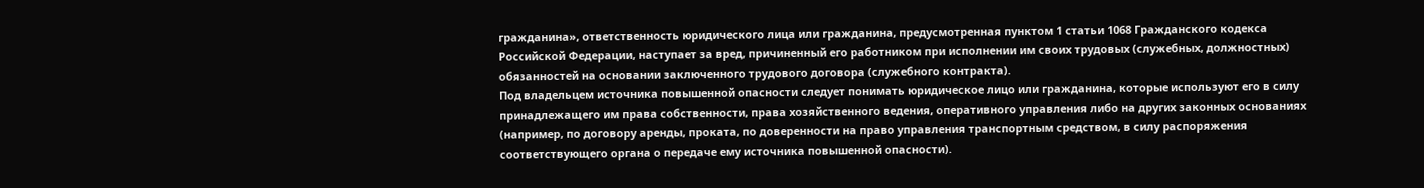гражданина», ответственность юридического лица или гражданина, предусмотренная пунктом 1 статьи 1068 Гражданского кодекса Российской Федерации, наступает за вред, причиненный его работником при исполнении им своих трудовых (служебных, должностных) обязанностей на основании заключенного трудового договора (служебного контракта).
Под владельцем источника повышенной опасности следует понимать юридическое лицо или гражданина, которые используют его в силу принадлежащего им права собственности, права хозяйственного ведения, оперативного управления либо на других законных основаниях (например, по договору аренды, проката, по доверенности на право управления транспортным средством, в силу распоряжения соответствующего органа о передаче ему источника повышенной опасности).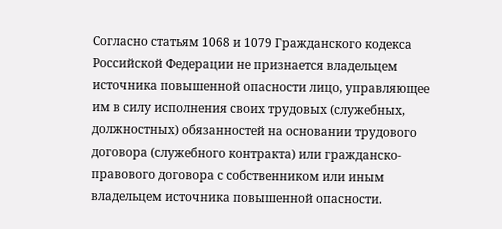Согласно статьям 1068 и 1079 Гражданского кодекса Российской Федерации не признается владельцем источника повышенной опасности лицо, управляющее им в силу исполнения своих трудовых (служебных, должностных) обязанностей на основании трудового договора (служебного контракта) или гражданско-правового договора с собственником или иным владельцем источника повышенной опасности.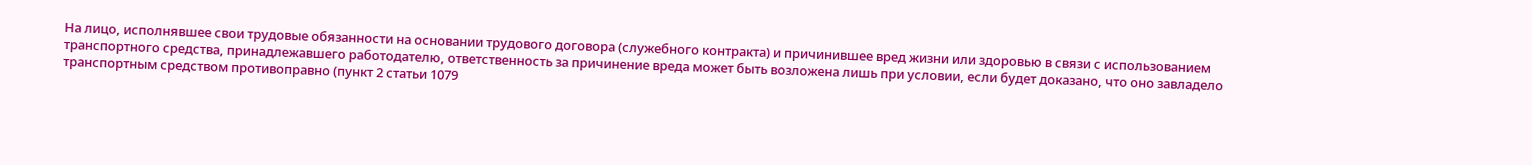На лицо, исполнявшее свои трудовые обязанности на основании трудового договора (служебного контракта) и причинившее вред жизни или здоровью в связи с использованием транспортного средства, принадлежавшего работодателю, ответственность за причинение вреда может быть возложена лишь при условии, если будет доказано, что оно завладело транспортным средством противоправно (пункт 2 статьи 1079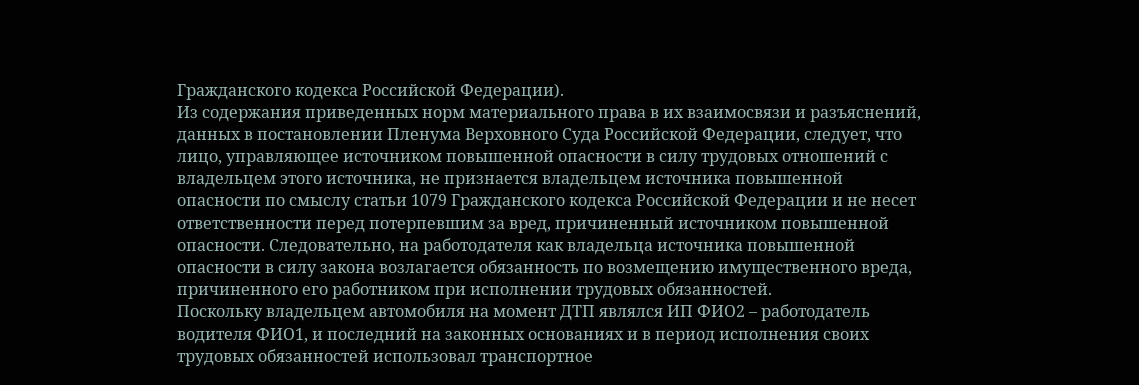Гражданского кодекса Российской Федерации).
Из содержания приведенных норм материального права в их взаимосвязи и разъяснений, данных в постановлении Пленума Верховного Суда Российской Федерации, следует, что лицо, управляющее источником повышенной опасности в силу трудовых отношений с владельцем этого источника, не признается владельцем источника повышенной опасности по смыслу статьи 1079 Гражданского кодекса Российской Федерации и не несет ответственности перед потерпевшим за вред, причиненный источником повышенной опасности. Следовательно, на работодателя как владельца источника повышенной опасности в силу закона возлагается обязанность по возмещению имущественного вреда, причиненного его работником при исполнении трудовых обязанностей.
Поскольку владельцем автомобиля на момент ДТП являлся ИП ФИО2 – работодатель водителя ФИО1, и последний на законных основаниях и в период исполнения своих трудовых обязанностей использовал транспортное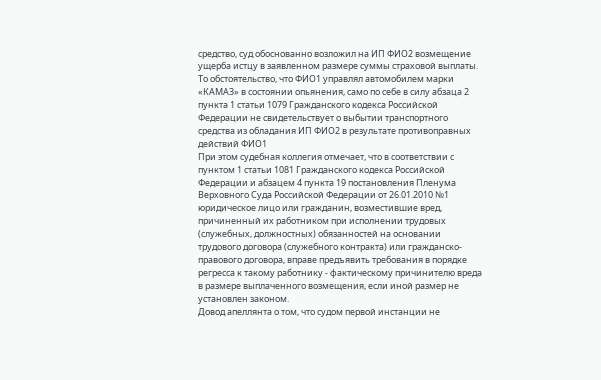средство, суд обоснованно возложил на ИП ФИО2 возмещение ущерба истцу в заявленном размере суммы страховой выплаты.
То обстоятельство, что ФИО1 управлял автомобилем марки «КАМАЗ» в состоянии опьянения, само по себе в силу абзаца 2 пункта 1 статьи 1079 Гражданского кодекса Российской Федерации не свидетельствует о выбытии транспортного средства из обладания ИП ФИО2 в результате противоправных действий ФИО1
При этом судебная коллегия отмечает, что в соответствии с пунктом 1 статьи 1081 Гражданского кодекса Российской Федерации и абзацем 4 пункта 19 постановления Пленума Верховного Суда Российской Федерации от 26.01.2010 №1 юридическое лицо или гражданин, возместившие вред, причиненный их работником при исполнении трудовых (служебных, должностных) обязанностей на основании трудового договора (служебного контракта) или гражданско-правового договора, вправе предъявить требования в порядке регресса к такому работнику - фактическому причинителю вреда в размере выплаченного возмещения, если иной размер не установлен законом.
Довод апеллянта о том, что судом первой инстанции не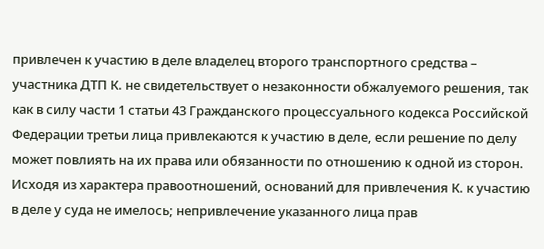привлечен к участию в деле владелец второго транспортного средства – участника ДТП К. не свидетельствует о незаконности обжалуемого решения, так как в силу части 1 статьи 43 Гражданского процессуального кодекса Российской Федерации третьи лица привлекаются к участию в деле, если решение по делу может повлиять на их права или обязанности по отношению к одной из сторон.
Исходя из характера правоотношений, оснований для привлечения К. к участию в деле у суда не имелось; непривлечение указанного лица прав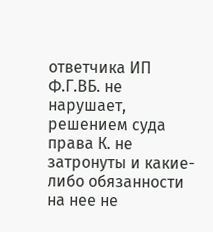ответчика ИП Ф.Г.ВБ. не нарушает, решением суда права К. не затронуты и какие-либо обязанности на нее не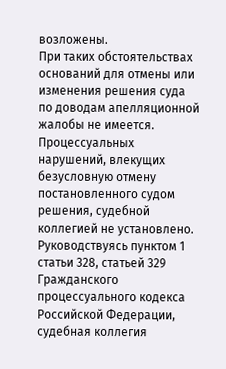возложены.
При таких обстоятельствах оснований для отмены или изменения решения суда по доводам апелляционной жалобы не имеется.
Процессуальных нарушений, влекущих безусловную отмену постановленного судом решения, судебной коллегией не установлено.
Руководствуясь пунктом 1 статьи 328, статьей 329 Гражданского процессуального кодекса Российской Федерации, судебная коллегия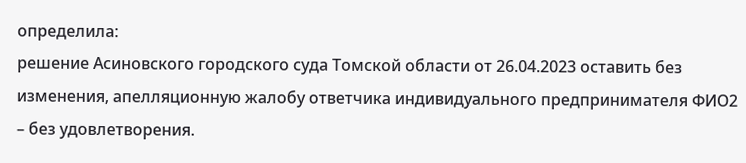определила:
решение Асиновского городского суда Томской области от 26.04.2023 оставить без изменения, апелляционную жалобу ответчика индивидуального предпринимателя ФИО2 – без удовлетворения.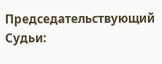Председательствующий
Судьи: